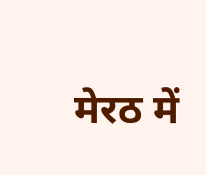मेरठ में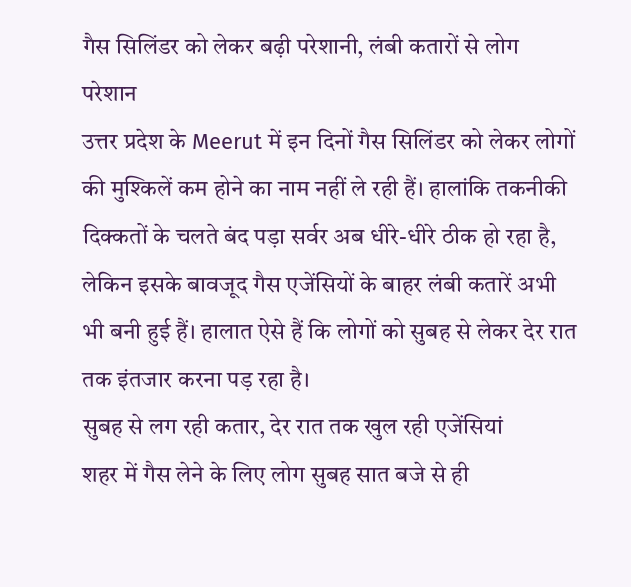गैस सिलिंडर को लेकर बढ़ी परेशानी, लंबी कतारों से लोग परेशान
उत्तर प्रदेश के Meerut में इन दिनों गैस सिलिंडर को लेकर लोगों की मुश्किलें कम होने का नाम नहीं ले रही हैं। हालांकि तकनीकी दिक्कतों के चलते बंद पड़ा सर्वर अब धीरे-धीरे ठीक हो रहा है, लेकिन इसके बावजूद गैस एजेंसियों के बाहर लंबी कतारें अभी भी बनी हुई हैं। हालात ऐसे हैं कि लोगों को सुबह से लेकर देर रात तक इंतजार करना पड़ रहा है।
सुबह से लग रही कतार, देर रात तक खुल रही एजेंसियां
शहर में गैस लेने के लिए लोग सुबह सात बजे से ही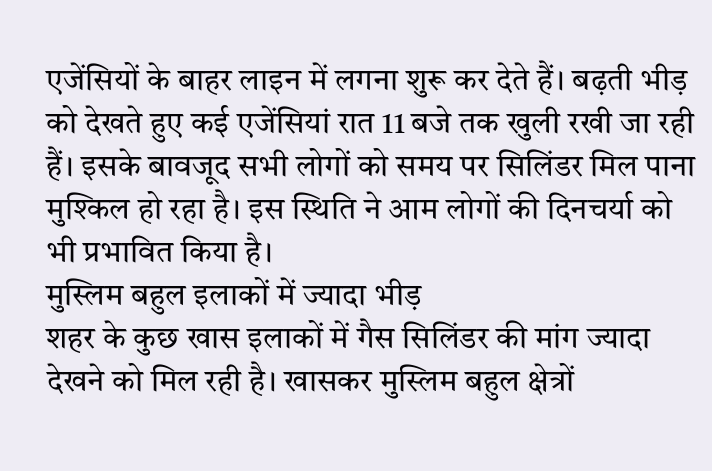एजेंसियों के बाहर लाइन में लगना शुरू कर देते हैं। बढ़ती भीड़ को देखते हुए कई एजेंसियां रात 11 बजे तक खुली रखी जा रही हैं। इसके बावजूद सभी लोगों को समय पर सिलिंडर मिल पाना मुश्किल हो रहा है। इस स्थिति ने आम लोगों की दिनचर्या को भी प्रभावित किया है।
मुस्लिम बहुल इलाकों में ज्यादा भीड़
शहर के कुछ खास इलाकों में गैस सिलिंडर की मांग ज्यादा देखने को मिल रही है। खासकर मुस्लिम बहुल क्षेत्रों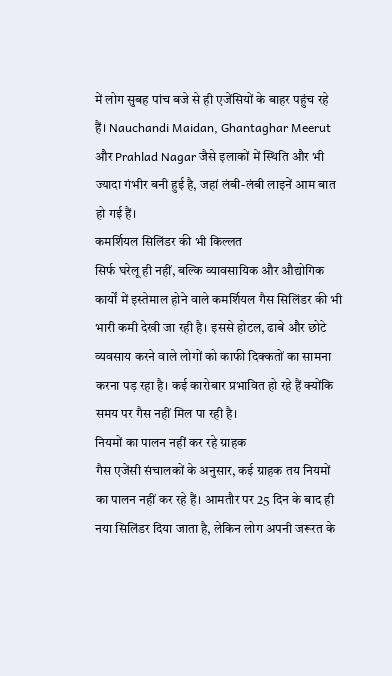में लोग सुबह पांच बजे से ही एजेंसियों के बाहर पहुंच रहे हैं। Nauchandi Maidan, Ghantaghar Meerut और Prahlad Nagar जैसे इलाकों में स्थिति और भी ज्यादा गंभीर बनी हुई है, जहां लंबी-लंबी लाइनें आम बात हो गई हैं।
कमर्शियल सिलिंडर की भी किल्लत
सिर्फ घरेलू ही नहीं, बल्कि व्यावसायिक और औद्योगिक कार्यों में इस्तेमाल होने वाले कमर्शियल गैस सिलिंडर की भी भारी कमी देखी जा रही है। इससे होटल, ढाबे और छोटे व्यवसाय करने वाले लोगों को काफी दिक्कतों का सामना करना पड़ रहा है। कई कारोबार प्रभावित हो रहे हैं क्योंकि समय पर गैस नहीं मिल पा रही है।
नियमों का पालन नहीं कर रहे ग्राहक
गैस एजेंसी संचालकों के अनुसार, कई ग्राहक तय नियमों का पालन नहीं कर रहे हैं। आमतौर पर 25 दिन के बाद ही नया सिलिंडर दिया जाता है, लेकिन लोग अपनी जरूरत के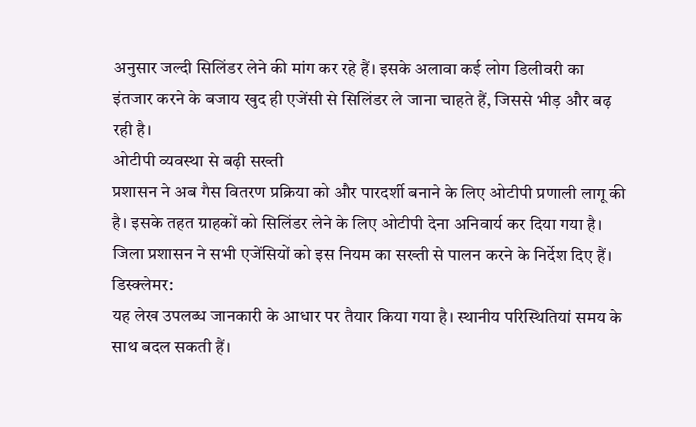अनुसार जल्दी सिलिंडर लेने की मांग कर रहे हैं। इसके अलावा कई लोग डिलीवरी का इंतजार करने के बजाय खुद ही एजेंसी से सिलिंडर ले जाना चाहते हैं, जिससे भीड़ और बढ़ रही है।
ओटीपी व्यवस्था से बढ़ी सख्ती
प्रशासन ने अब गैस वितरण प्रक्रिया को और पारदर्शी बनाने के लिए ओटीपी प्रणाली लागू की है। इसके तहत ग्राहकों को सिलिंडर लेने के लिए ओटीपी देना अनिवार्य कर दिया गया है। जिला प्रशासन ने सभी एजेंसियों को इस नियम का सख्ती से पालन करने के निर्देश दिए हैं।
डिस्क्लेमर:
यह लेख उपलब्ध जानकारी के आधार पर तैयार किया गया है। स्थानीय परिस्थितियां समय के साथ बदल सकती हैं।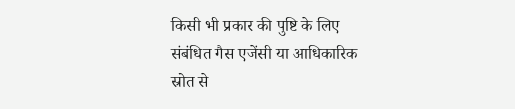किसी भी प्रकार की पुष्टि के लिए संबंधित गैस एजेंसी या आधिकारिक स्रोत से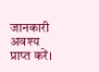जानकारी अवश्य प्राप्त करें।